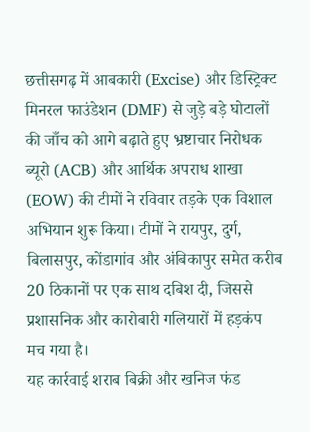छत्तीसगढ़ में आबकारी (Excise) और डिस्ट्रिक्ट मिनरल फाउंडेशन (DMF) से जुड़े बड़े घोटालों की जाँच को आगे बढ़ाते हुए भ्रष्टाचार निरोधक ब्यूरो (ACB) और आर्थिक अपराध शाखा (EOW) की टीमों ने रविवार तड़के एक विशाल अभियान शुरू किया। टीमों ने रायपुर, दुर्ग, बिलासपुर, कोंडागांव और अंबिकापुर समेत करीब 20 ठिकानों पर एक साथ दबिश दी, जिससे प्रशासनिक और कारोबारी गलियारों में हड़कंप मच गया है।
यह कार्रवाई शराब बिक्री और खनिज फंड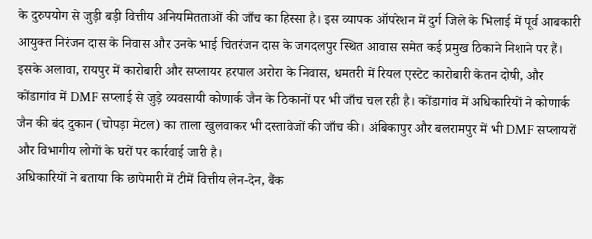के दुरुपयोग से जुड़ी बड़ी वित्तीय अनियमितताओं की जाँच का हिस्सा है। इस व्यापक ऑपरेशन में दुर्ग जिले के भिलाई में पूर्व आबकारी आयुक्त निरंजन दास के निवास और उनके भाई चितरंजन दास के जगदलपुर स्थित आवास समेत कई प्रमुख ठिकाने निशाने पर हैं। इसके अलावा, रायपुर में कारोबारी और सप्लायर हरपाल अरोरा के निवास, धमतरी में रियल एस्टेट कारोबारी केतन दोषी, और कोंडागांव में DMF सप्लाई से जुड़े व्यवसायी कोणार्क जैन के ठिकानों पर भी जाँच चल रही है। कोंडागांव में अधिकारियों ने कोणार्क जैन की बंद दुकान (चोपड़ा मेटल) का ताला खुलवाकर भी दस्तावेजों की जाँच की। अंबिकापुर और बलरामपुर में भी DMF सप्लायरों और विभागीय लोगों के घरों पर कार्रवाई जारी है।
अधिकारियों ने बताया कि छापेमारी में टीमें वित्तीय लेन-देन, बैंक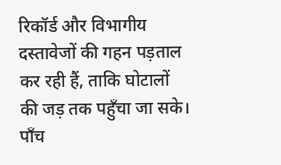रिकॉर्ड और विभागीय दस्तावेजों की गहन पड़ताल कर रही हैं, ताकि घोटालों की जड़ तक पहुँचा जा सके। पाँच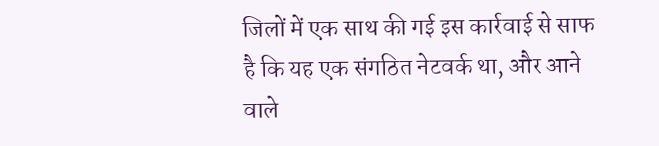जिलों में एक साथ की गई इस कार्रवाई से साफ है कि यह एक संगठित नेटवर्क था, और आने वाले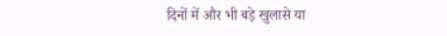दिनों में और भी बड़े खुलासे या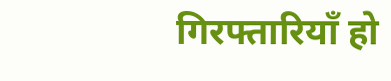गिरफ्तारियाँ हो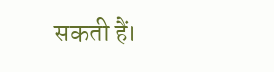सकती हैं।